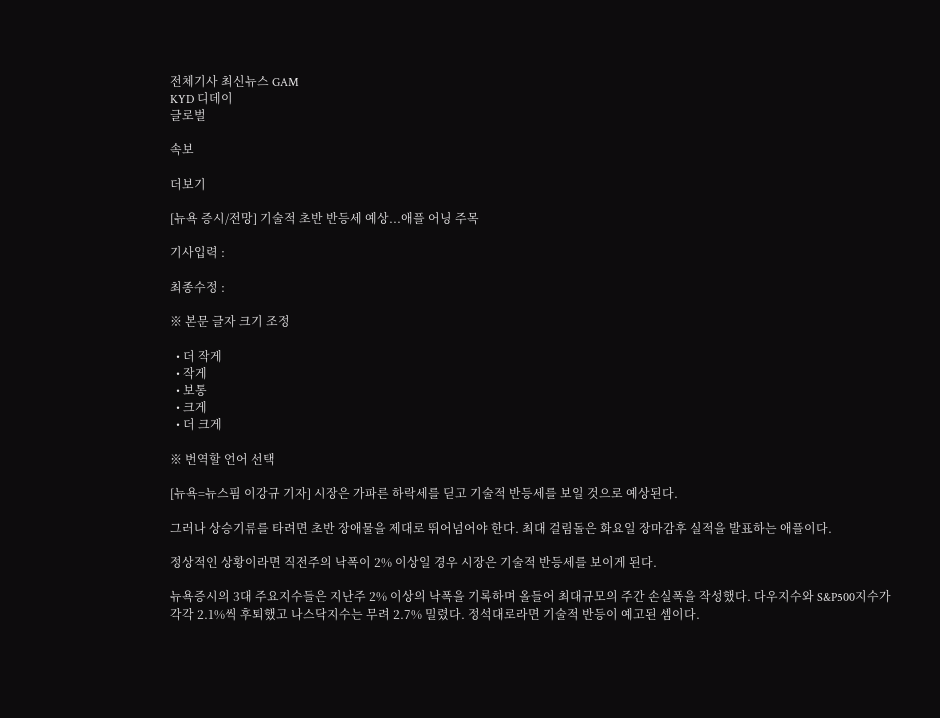전체기사 최신뉴스 GAM
KYD 디데이
글로벌

속보

더보기

[뉴욕 증시/전망] 기술적 초반 반등세 예상...애플 어닝 주목

기사입력 :

최종수정 :

※ 본문 글자 크기 조정

  • 더 작게
  • 작게
  • 보통
  • 크게
  • 더 크게

※ 번역할 언어 선택

[뉴욕=뉴스핌 이강규 기자] 시장은 가파른 하락세를 딛고 기술적 반등세를 보일 것으로 예상된다.

그러나 상승기류를 타려면 초반 장애물을 제대로 뛰어넘어야 한다. 최대 걸림돌은 화요일 장마감후 실적을 발표하는 애플이다.

정상적인 상황이라면 직전주의 낙폭이 2% 이상일 경우 시장은 기술적 반등세를 보이게 된다.

뉴욕증시의 3대 주요지수들은 지난주 2% 이상의 낙폭을 기록하며 올들어 최대규모의 주간 손실폭을 작성했다. 다우지수와 S&P500지수가 각각 2.1%씩 후퇴했고 나스닥지수는 무려 2.7% 밀렸다. 정석대로라면 기술적 반등이 예고된 셈이다.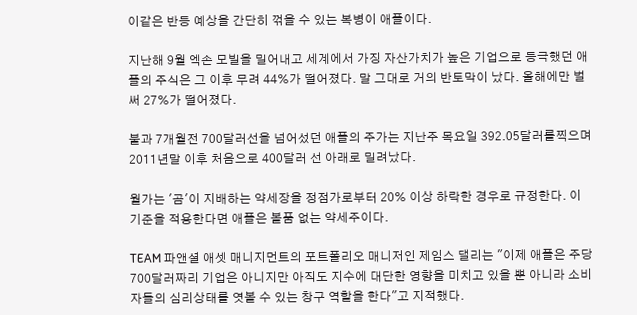이같은 반등 예상을 간단히 꺾을 수 있는 복병이 애플이다.

지난해 9월 엑손 모빌을 밀어내고 세계에서 가징 자산가치가 높은 기업으로 등극했던 애플의 주식은 그 이후 무려 44%가 떨어졌다. 말 그대로 거의 반토막이 났다. 올해에만 벌써 27%가 떨어졌다.

불과 7개월전 700달러선을 넘어섰던 애플의 주가는 지난주 목요일 392.05달러를찍으며 2011년말 이후 처음으로 400달러 선 아래로 밀려났다.

월가는 '곰'이 지배하는 약세장을 정점가로부터 20% 이상 하락한 경우로 규정한다. 이 기준을 적용한다면 애플은 볼품 없는 약세주이다.

TEAM 파앤셜 애셋 매니지먼트의 포트폴리오 매니저인 제임스 댈리는 "이제 애플은 주당 700달러짜리 기업은 아니지만 아직도 지수에 대단한 영향을 미치고 있을 뿐 아니라 소비자들의 심리상태를 엿볼 수 있는 창구 역할을 한다"고 지적했다.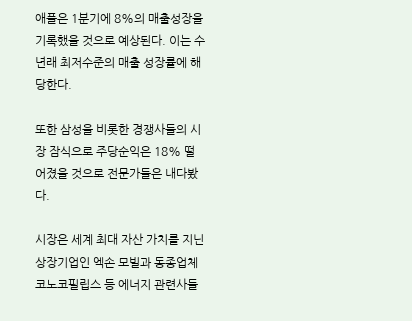애플은 1분기에 8%의 매출성장을 기록했을 것으로 예상된다. 이는 수년래 최저수준의 매출 성장률에 해당한다.

또한 삼성을 비롯한 경쟁사들의 시장 잠식으로 주당순익은 18% 떨어졌을 것으로 전문가들은 내다봤다.

시장은 세계 최대 자산 가치를 지닌 상장기업인 엑손 모빌과 동종업체 코노코필립스 등 에너지 관련사들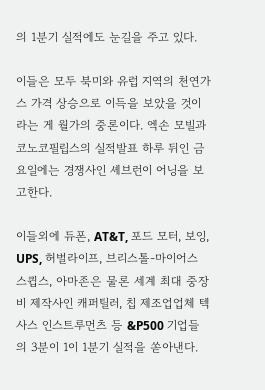의 1분기 실적에도 눈길을 주고 있다.

이들은 모두 북미와 유럽 지역의 천연가스 가격 상승으로 이득을 보았을 것이라는 게 월가의 중론이다. 엑손 모빌과 코노코필립스의 실적발표 하루 뒤인 금요일에는 경쟁사인 셰브런이 어닝을 보고한다.

이들외에 듀폰, AT&T, 포드 모터, 보잉, UPS, 허벌라이프, 브리스톨-마이어스 스큅스, 아마존은 물론 세계 최대 중장비 제작사인 캐퍼틸러, 칩 제조업업체 텍사스 인스트루먼츠 등 &P500 기업들의 3분이 1이 1분기 실적을 쏟아낸다.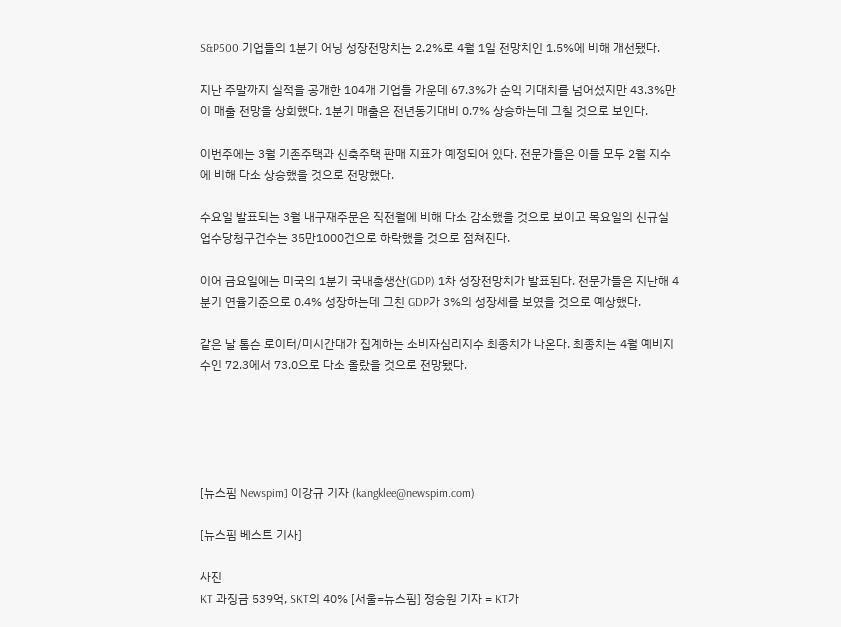S&P500 기업들의 1분기 어닝 성장전망치는 2.2%로 4월 1일 전망치인 1.5%에 비해 개선됐다.

지난 주말까지 실적을 공개한 104개 기업들 가운데 67.3%가 순익 기대치를 넘어섰지만 43.3%만이 매출 전망을 상회했다. 1분기 매출은 전년동기대비 0.7% 상승하는데 그칠 것으로 보인다.

이번주에는 3월 기존주택과 신축주택 판매 지표가 예정되어 있다. 전문가들은 이들 모두 2월 지수에 비해 다소 상승했을 것으로 전망했다.

수요일 발표되는 3월 내구재주문은 직전월에 비해 다소 감소했을 것으로 보이고 목요일의 신규실업수당청구건수는 35만1000건으로 하락했을 것으로 점쳐진다.

이어 금요일에는 미국의 1분기 국내총생산(GDP) 1차 성장전망치가 발표된다. 전문가들은 지난해 4분기 연율기준으로 0.4% 성장하는데 그친 GDP가 3%의 성장세를 보였을 것으로 예상했다.

같은 날 톰슨 로이터/미시간대가 집계하는 소비자심리지수 최종치가 나온다. 최종치는 4월 예비지수인 72.3에서 73.0으로 다소 올랐을 것으로 전망됐다.





[뉴스핌 Newspim] 이강규 기자 (kangklee@newspim.com)

[뉴스핌 베스트 기사]

사진
KT 과징금 539억, SKT의 40% [서울=뉴스핌] 정승원 기자 = KT가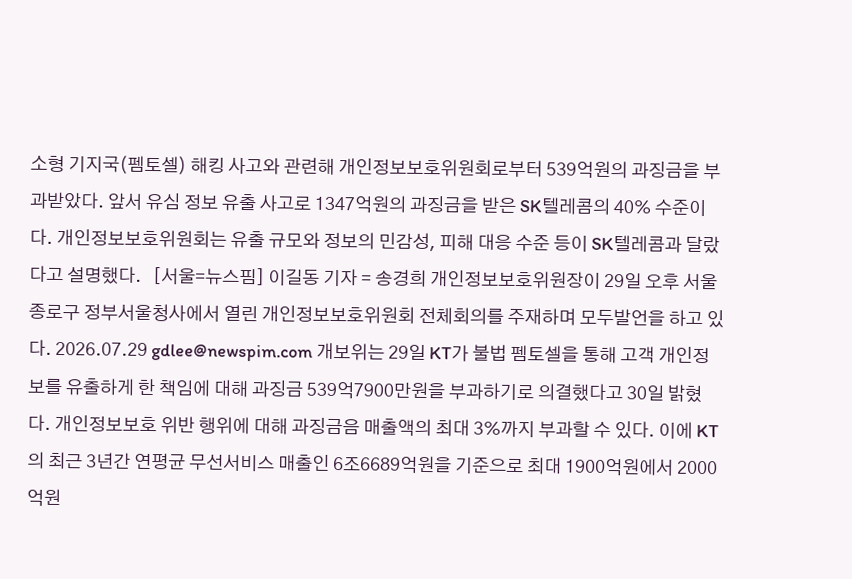소형 기지국(펨토셀) 해킹 사고와 관련해 개인정보보호위원회로부터 539억원의 과징금을 부과받았다. 앞서 유심 정보 유출 사고로 1347억원의 과징금을 받은 SK텔레콤의 40% 수준이다. 개인정보보호위원회는 유출 규모와 정보의 민감성, 피해 대응 수준 등이 SK텔레콤과 달랐다고 설명했다.   [서울=뉴스핌] 이길동 기자 = 송경희 개인정보보호위원장이 29일 오후 서울 종로구 정부서울청사에서 열린 개인정보보호위원회 전체회의를 주재하며 모두발언을 하고 있다. 2026.07.29 gdlee@newspim.com 개보위는 29일 KT가 불법 펨토셀을 통해 고객 개인정보를 유출하게 한 책임에 대해 과징금 539억7900만원을 부과하기로 의결했다고 30일 밝혔다. 개인정보보호 위반 행위에 대해 과징금음 매출액의 최대 3%까지 부과할 수 있다. 이에 KT의 최근 3년간 연평균 무선서비스 매출인 6조6689억원을 기준으로 최대 1900억원에서 2000억원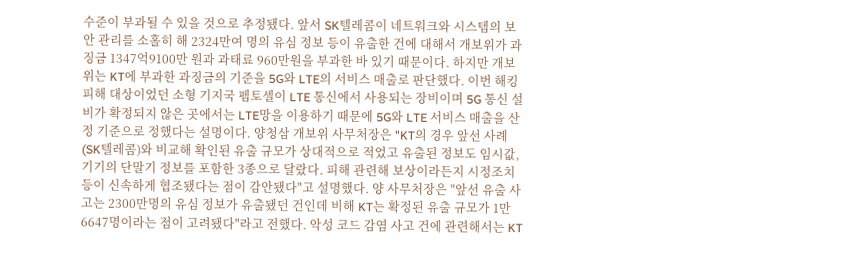수준이 부과될 수 있을 것으로 추정됐다. 앞서 SK텔레콤이 네트워크와 시스템의 보안 관리를 소홀히 해 2324만여 명의 유심 정보 등이 유출한 건에 대해서 개보위가 과징금 1347억9100만 원과 과태료 960만원을 부과한 바 있기 때문이다. 하지만 개보위는 KT에 부과한 과징금의 기준을 5G와 LTE의 서비스 매출로 판단했다. 이번 해킹 피해 대상이었던 소형 기지국 펨토셀이 LTE 통신에서 사용되는 장비이며 5G 통신 설비가 확정되지 않은 곳에서는 LTE망을 이용하기 때문에 5G와 LTE 서비스 매출을 산정 기준으로 정했다는 설명이다. 양청삼 개보위 사무처장은 "KT의 경우 앞선 사례(SK텔레콤)와 비교해 확인된 유출 규모가 상대적으로 적었고 유출된 정보도 임시값, 기기의 단말기 정보를 포함한 3종으로 달랐다. 피해 관련해 보상이라든지 시정조치 등이 신속하게 협조됐다는 점이 감안됐다"고 설명했다. 양 사무처장은 "앞선 유출 사고는 2300만명의 유심 정보가 유출됐던 건인데 비해 KT는 확정된 유출 규모가 1만6647명이라는 점이 고려됐다"라고 전했다. 악성 코드 감염 사고 건에 관련해서는 KT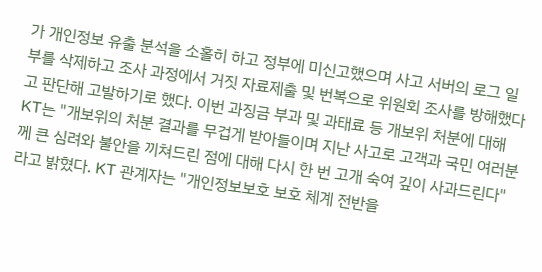가 개인정보 유출 분석을 소홀히 하고 정부에 미신고했으며 사고 서버의 로그 일부를 삭제하고 조사 과정에서 거짓 자료제출 및 번복으로 위원회 조사를 방해했다고 판단해 고발하기로 했다. 이번 과징금 부과 및 과태료 등 개보위 처분에 대해 KT는 "개보위의 처분 결과를 무겁게 받아들이며 지난 사고로 고객과 국민 여러분께 큰 심려와 불안을 끼쳐드린 점에 대해 다시 한 번 고개 숙여 깊이 사과드린다"라고 밝혔다. KT 관계자는 "개인정보보호 보호 체계 전반을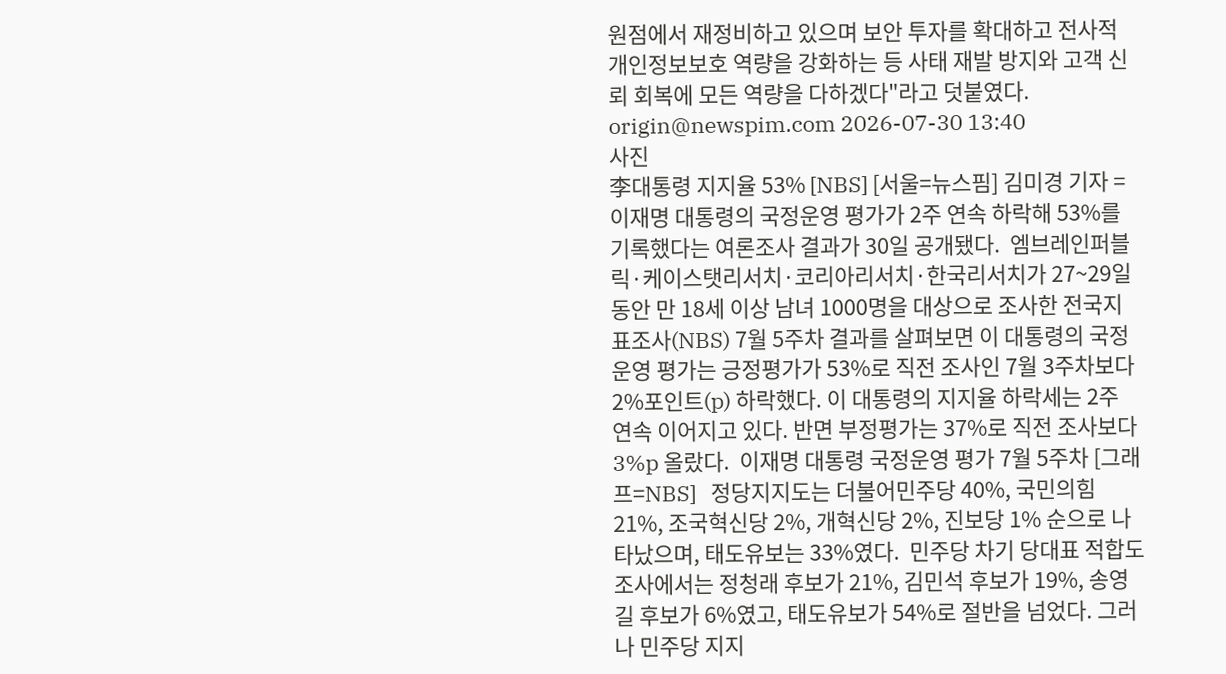원점에서 재정비하고 있으며 보안 투자를 확대하고 전사적 개인정보보호 역량을 강화하는 등 사태 재발 방지와 고객 신뢰 회복에 모든 역량을 다하겠다"라고 덧붙였다.  origin@newspim.com 2026-07-30 13:40
사진
李대통령 지지율 53% [NBS] [서울=뉴스핌] 김미경 기자 = 이재명 대통령의 국정운영 평가가 2주 연속 하락해 53%를 기록했다는 여론조사 결과가 30일 공개됐다.  엠브레인퍼블릭·케이스탯리서치·코리아리서치·한국리서치가 27~29일 동안 만 18세 이상 남녀 1000명을 대상으로 조사한 전국지표조사(NBS) 7월 5주차 결과를 살펴보면 이 대통령의 국정운영 평가는 긍정평가가 53%로 직전 조사인 7월 3주차보다 2%포인트(p) 하락했다. 이 대통령의 지지율 하락세는 2주 연속 이어지고 있다. 반면 부정평가는 37%로 직전 조사보다 3%p 올랐다.  이재명 대통령 국정운영 평가 7월 5주차 [그래프=NBS]   정당지지도는 더불어민주당 40%, 국민의힘 21%, 조국혁신당 2%, 개혁신당 2%, 진보당 1% 순으로 나타났으며, 태도유보는 33%였다.  민주당 차기 당대표 적합도 조사에서는 정청래 후보가 21%, 김민석 후보가 19%, 송영길 후보가 6%였고, 태도유보가 54%로 절반을 넘었다. 그러나 민주당 지지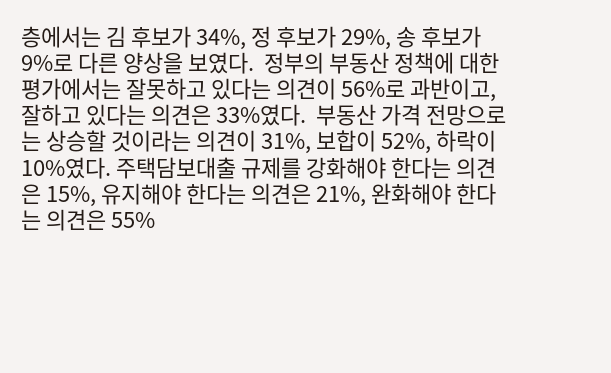층에서는 김 후보가 34%, 정 후보가 29%, 송 후보가 9%로 다른 양상을 보였다.  정부의 부동산 정책에 대한 평가에서는 잘못하고 있다는 의견이 56%로 과반이고, 잘하고 있다는 의견은 33%였다.  부동산 가격 전망으로는 상승할 것이라는 의견이 31%, 보합이 52%, 하락이 10%였다. 주택담보대출 규제를 강화해야 한다는 의견은 15%, 유지해야 한다는 의견은 21%, 완화해야 한다는 의견은 55%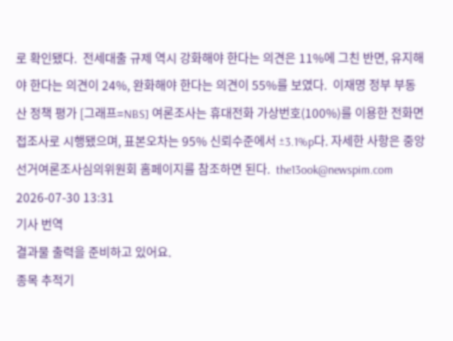로 확인됐다.  전세대출 규제 역시 강화해야 한다는 의견은 11%에 그친 반면, 유지해야 한다는 의견이 24%, 완화해야 한다는 의견이 55%를 보였다.  이재명 정부 부동산 정책 평가 [그래프=NBS] 여론조사는 휴대전화 가상번호(100%)를 이용한 전화면접조사로 시행됐으며, 표본오차는 95% 신뢰수준에서 ±3.1%p다. 자세한 사항은 중앙선거여론조사심의위원회 홈페이지를 참조하면 된다.  the13ook@newspim.com 2026-07-30 13:31
기사 번역
결과물 출력을 준비하고 있어요.
종목 추적기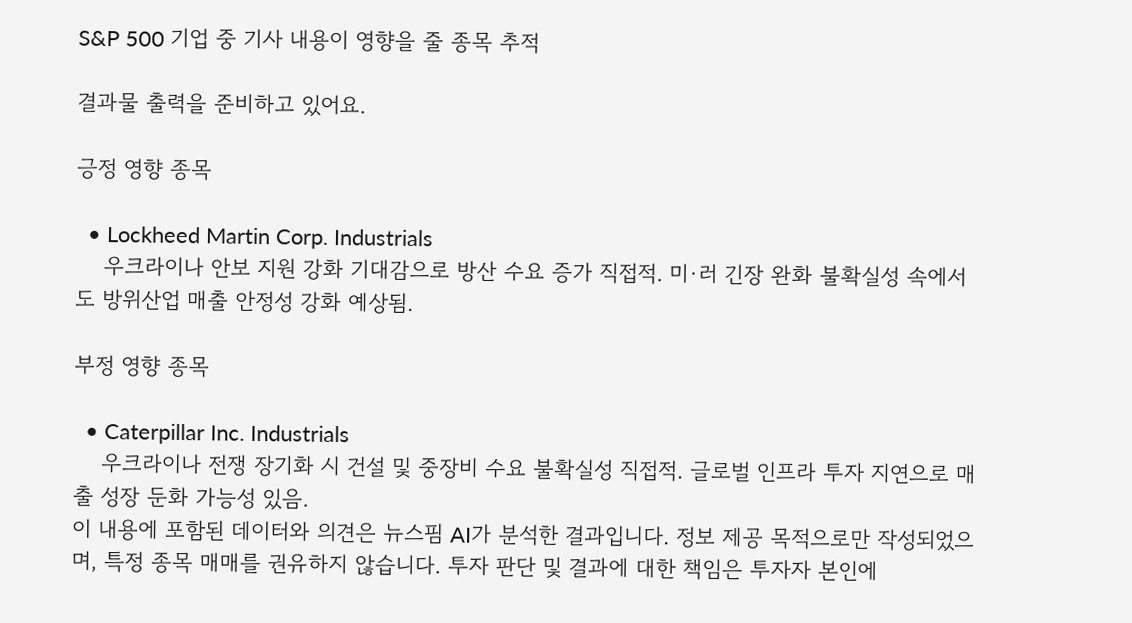S&P 500 기업 중 기사 내용이 영향을 줄 종목 추적

결과물 출력을 준비하고 있어요.

긍정 영향 종목

  • Lockheed Martin Corp. Industrials
    우크라이나 안보 지원 강화 기대감으로 방산 수요 증가 직접적. 미·러 긴장 완화 불확실성 속에서도 방위산업 매출 안정성 강화 예상됨.

부정 영향 종목

  • Caterpillar Inc. Industrials
    우크라이나 전쟁 장기화 시 건설 및 중장비 수요 불확실성 직접적. 글로벌 인프라 투자 지연으로 매출 성장 둔화 가능성 있음.
이 내용에 포함된 데이터와 의견은 뉴스핌 AI가 분석한 결과입니다. 정보 제공 목적으로만 작성되었으며, 특정 종목 매매를 권유하지 않습니다. 투자 판단 및 결과에 대한 책임은 투자자 본인에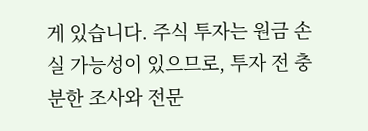게 있습니다. 주식 투자는 원금 손실 가능성이 있으므로, 투자 전 충분한 조사와 전문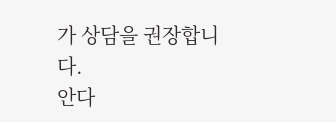가 상담을 권장합니다.
안다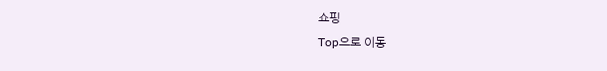쇼핑
Top으로 이동